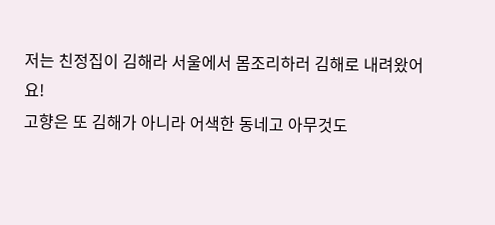저는 친정집이 김해라 서울에서 몸조리하러 김해로 내려왔어요!
고향은 또 김해가 아니라 어색한 동네고 아무것도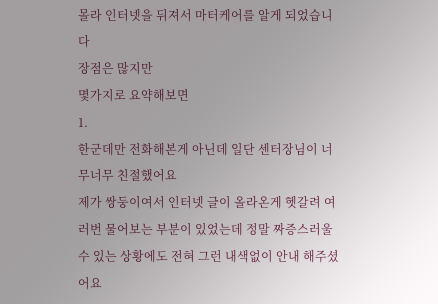몰라 인터넷을 뒤져서 마터케어를 알게 되었습니다
장점은 많지만
몇가지로 요약해보면
1.
한군데만 전화해본게 아닌데 일단 센터장님이 너무너무 친절했어요
제가 쌍둥이여서 인터넷 글이 올라온게 헷갈려 여러번 물어보는 부분이 있었는데 정말 짜증스러울 수 있는 상황에도 전혀 그런 내색없이 안내 해주셨어요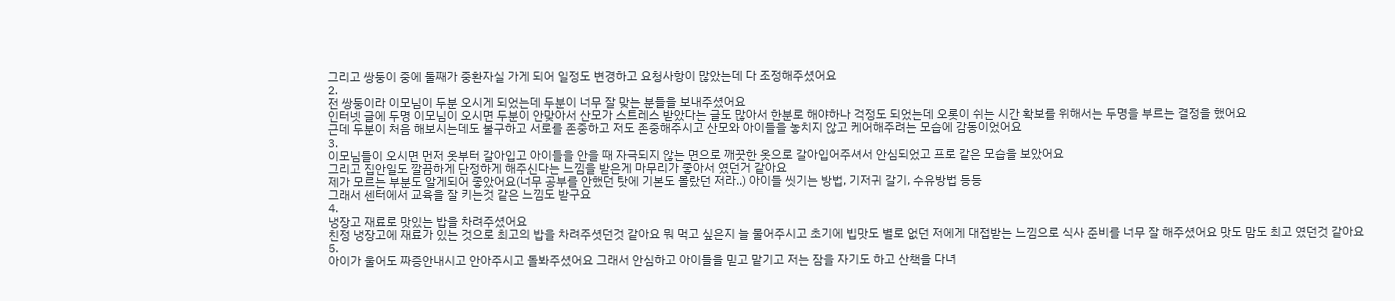그리고 쌍둥이 중에 둘째가 중환자실 가게 되어 일정도 변경하고 요청사항이 많았는데 다 조정해주셨어요
2.
전 쌍둥이라 이모님이 두분 오시게 되었는데 두분이 너무 잘 맞는 분들을 보내주셨어요
인터넷 글에 두명 이모님이 오시면 두분이 안맞아서 산모가 스트레스 받았다는 글도 많아서 한분로 해야하나 걱정도 되었는데 오롯이 쉬는 시간 확보를 위해서는 두명을 부르는 결정을 했어요
근데 두분이 처음 해보시는데도 불구하고 서로를 존중하고 저도 존중해주시고 산모와 아이들을 놓치지 않고 케어해주려는 모습에 감동이었어요
3.
이모님들이 오시면 먼저 옷부터 갈아입고 아이들을 안을 때 자극되지 않는 면으로 깨끗한 옷으로 갈아입어주셔서 안심되었고 프로 같은 모습을 보았어요
그리고 집안일도 깔끔하게 단정하게 해주신다는 느낌을 받은게 마무리가 좋아서 였던거 같아요
제가 모르는 부분도 알게되어 좋았어요(너무 공부를 안했던 탓에 기본도 몰랐던 저라..) 아이들 씻기는 방법, 기저귀 갈기, 수유방법 등등
그래서 센터에서 교육을 잘 키는것 같은 느낌도 받구요
4.
냉장고 재료로 맛있는 밥을 차려주셨어요
친정 냉장고에 재료가 있는 것으로 최고의 밥을 차려주셧던것 같아요 뭐 먹고 싶은지 늘 물어주시고 초기에 빕맛도 별로 없던 저에게 대접받는 느낌으로 식사 준비를 너무 잘 해주셨어요 맛도 맘도 최고 였던것 같아요
5.
아이가 울어도 짜증안내시고 안아주시고 돌봐주셨어요 그래서 안심하고 아이들을 믿고 맡기고 저는 잠을 자기도 하고 산책을 다녀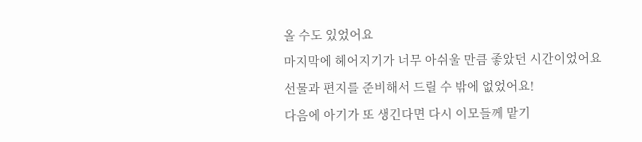올 수도 있었어요
마지막에 헤어지기가 너무 아쉬울 만큼 좋았던 시간이었어요
선물과 편지를 준비해서 드릴 수 밖에 없었어요!
다음에 아기가 또 생긴다면 다시 이모들께 맡기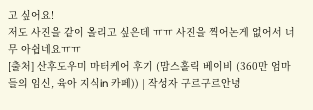고 싶어요!
저도 사진을 같이 올리고 싶은데 ㅠㅠ 사진을 찍어논게 없어서 너무 아쉽네요ㅠㅠ
[출처] 산후도우미 마터케어 후기 (맘스홀릭 베이비 (360만 엄마들의 임신, 육아 지식in 카페)) | 작성자 구르구르안녕